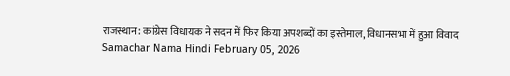राजस्थान: कांग्रेस विधायक ने सदन में फिर किया अपशब्दों का इस्तेमाल, विधानसभा में हुआ विवाद
Samachar Nama Hindi February 05, 2026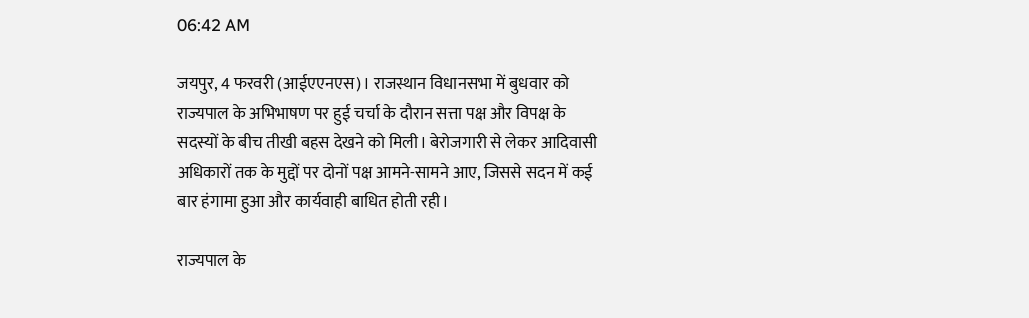06:42 AM

जयपुर, 4 फरवरी (आईएएनएस)। राजस्थान विधानसभा में बुधवार को राज्यपाल के अभिभाषण पर हुई चर्चा के दौरान सत्ता पक्ष और विपक्ष के सदस्यों के बीच तीखी बहस देखने को मिली। बेरोजगारी से लेकर आदिवासी अधिकारों तक के मुद्दों पर दोनों पक्ष आमने-सामने आए, जिससे सदन में कई बार हंगामा हुआ और कार्यवाही बाधित होती रही।

राज्यपाल के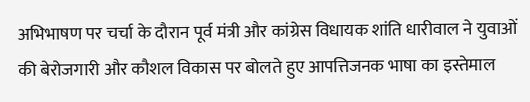अभिभाषण पर चर्चा के दौरान पूर्व मंत्री और कांग्रेस विधायक शांति धारीवाल ने युवाओं की बेरोजगारी और कौशल विकास पर बोलते हुए आपत्तिजनक भाषा का इस्तेमाल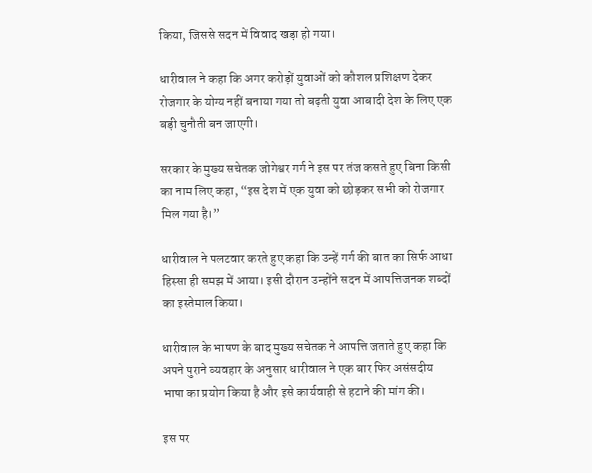किया, जिससे सदन में विवाद खड़ा हो गया।

धारीवाल ने कहा कि अगर करोड़ों युवाओं को कौशल प्रशिक्षण देकर रोजगार के योग्य नहीं बनाया गया तो बढ़ती युवा आबादी देश के लिए एक बड़ी चुनौती बन जाएगी।

सरकार के मुख्य सचेतक जोगेश्वर गर्ग ने इस पर तंज कसते हुए बिना किसी का नाम लिए कहा, “इस देश में एक युवा को छोड़कर सभी को रोजगार मिल गया है।”

धारीवाल ने पलटवार करते हुए कहा कि उन्हें गर्ग की बात का सिर्फ आधा हिस्सा ही समझ में आया। इसी दौरान उन्होंने सदन में आपत्तिजनक शब्दों का इस्तेमाल किया।

धारीवाल के भाषण के बाद मुख्य सचेतक ने आपत्ति जताते हुए कहा कि अपने पुराने व्यवहार के अनुसार धारीवाल ने एक बार फिर असंसदीय भाषा का प्रयोग किया है और इसे कार्यवाही से हटाने की मांग की।

इस पर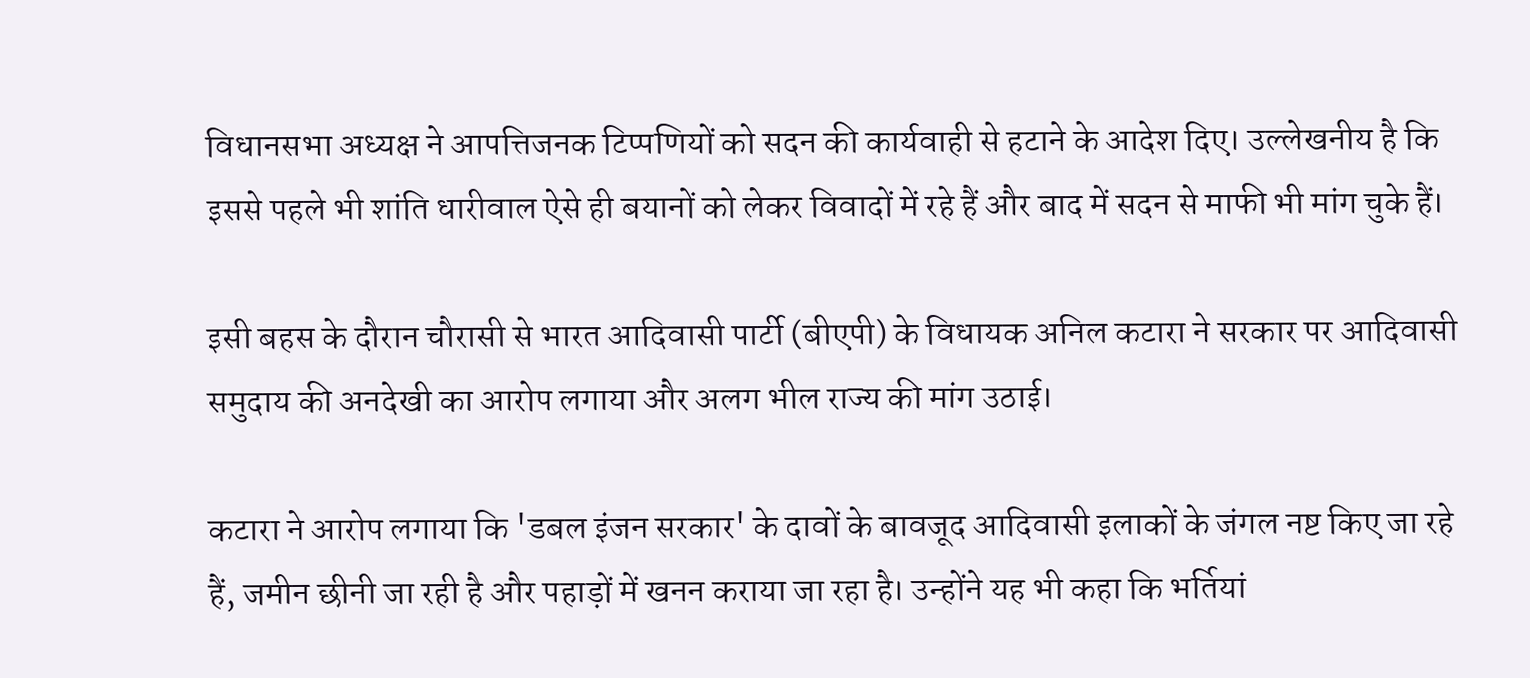विधानसभा अध्यक्ष ने आपत्तिजनक टिप्पणियों को सदन की कार्यवाही से हटाने के आदेश दिए। उल्लेखनीय है कि इससे पहले भी शांति धारीवाल ऐसे ही बयानों को लेकर विवादों में रहे हैं और बाद में सदन से माफी भी मांग चुके हैं।

इसी बहस के दौरान चौरासी से भारत आदिवासी पार्टी (बीएपी) के विधायक अनिल कटारा ने सरकार पर आदिवासी समुदाय की अनदेखी का आरोप लगाया और अलग भील राज्य की मांग उठाई।

कटारा ने आरोप लगाया कि 'डबल इंजन सरकार' के दावों के बावजूद आदिवासी इलाकों के जंगल नष्ट किए जा रहे हैं, जमीन छीनी जा रही है और पहाड़ों में खनन कराया जा रहा है। उन्होंने यह भी कहा कि भर्तियां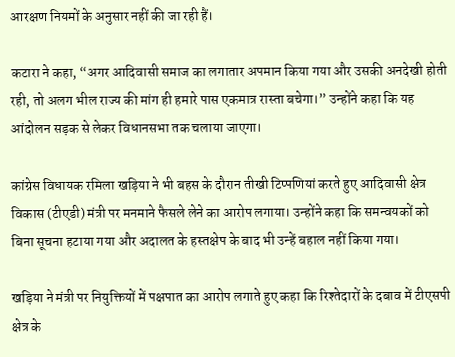आरक्षण नियमों के अनुसार नहीं की जा रही हैं।

कटारा ने कहा, “अगर आदिवासी समाज का लगातार अपमान किया गया और उसकी अनदेखी होती रही, तो अलग भील राज्य की मांग ही हमारे पास एकमात्र रास्ता बचेगा।” उन्होंने कहा कि यह आंदोलन सड़क से लेकर विधानसभा तक चलाया जाएगा।

कांग्रेस विधायक रमिला खड़िया ने भी बहस के दौरान तीखी टिप्पणियां करते हुए आदिवासी क्षेत्र विकास (टीएडी) मंत्री पर मनमाने फैसले लेने का आरोप लगाया। उन्होंने कहा कि समन्वयकों को बिना सूचना हटाया गया और अदालत के हस्तक्षेप के बाद भी उन्हें बहाल नहीं किया गया।

खड़िया ने मंत्री पर नियुक्तियों में पक्षपात का आरोप लगाते हुए कहा कि रिश्तेदारों के दबाव में टीएसपी क्षेत्र के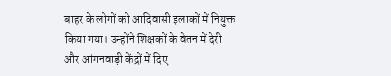बाहर के लोगों को आदिवासी इलाकों में नियुक्त किया गया। उन्होंने शिक्षकों के वेतन में देरी और आंगनवाड़ी केंद्रों में दिए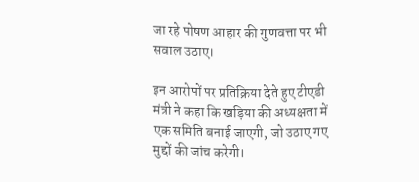जा रहे पोषण आहार की गुणवत्ता पर भी सवाल उठाए।

इन आरोपों पर प्रतिक्रिया देते हुए टीएडी मंत्री ने कहा कि खड़िया की अध्यक्षता में एक समिति बनाई जाएगी, जो उठाए गए मुद्दों की जांच करेगी।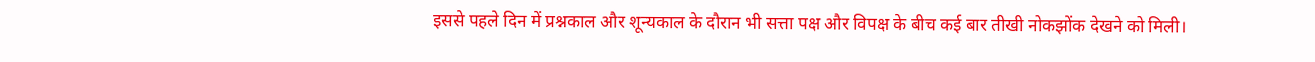इससे पहले दिन में प्रश्नकाल और शून्यकाल के दौरान भी सत्ता पक्ष और विपक्ष के बीच कई बार तीखी नोकझोंक देखने को मिली।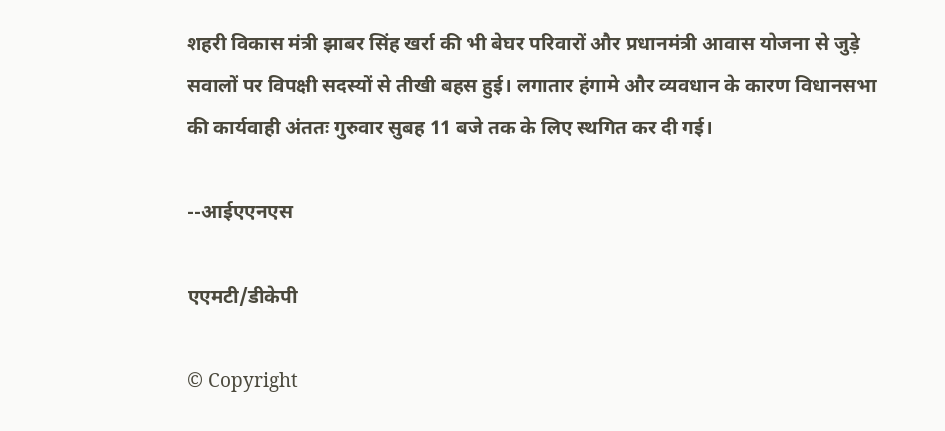शहरी विकास मंत्री झाबर सिंह खर्रा की भी बेघर परिवारों और प्रधानमंत्री आवास योजना से जुड़े सवालों पर विपक्षी सदस्यों से तीखी बहस हुई। लगातार हंगामे और व्यवधान के कारण विधानसभा की कार्यवाही अंततः गुरुवार सुबह 11 बजे तक के लिए स्थगित कर दी गई।

--आईएएनएस

एएमटी/डीकेपी

© Copyright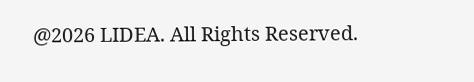@2026 LIDEA. All Rights Reserved.